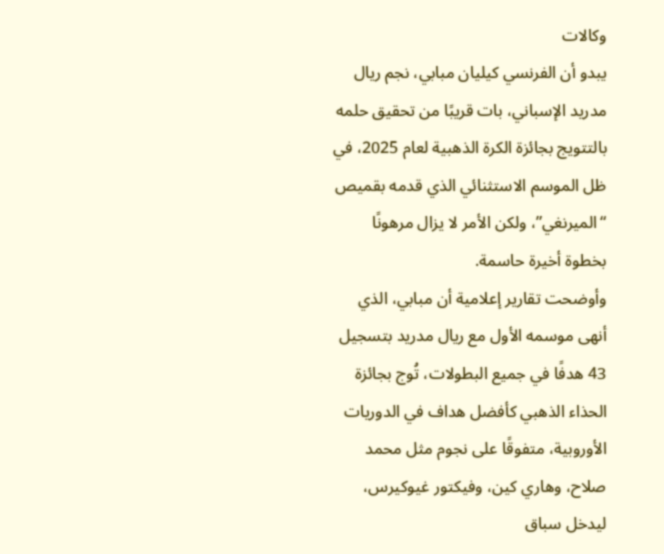وكالات
يبدو أن الفرنسي كيليان مبابي، نجم ريال مدريد الإسباني، بات قريبًا من تحقيق حلمه بالتتويج بجائزة الكرة الذهبية لعام 2025، في ظل الموسم الاستثنائي الذي قدمه بقميص “الميرنغي”، ولكن الأمر لا يزال مرهونًا بخطوة أخيرة حاسمة.
وأوضحت تقارير إعلامية أن مبابي، الذي أنهى موسمه الأول مع ريال مدريد بتسجيل 43 هدفًا في جميع البطولات، تُوج بجائزة الحذاء الذهبي كأفضل هداف في الدوريات الأوروبية، متفوقًا على نجوم مثل محمد صلاح، وهاري كين، وفيكتور غيوكيرس، ليدخل سباق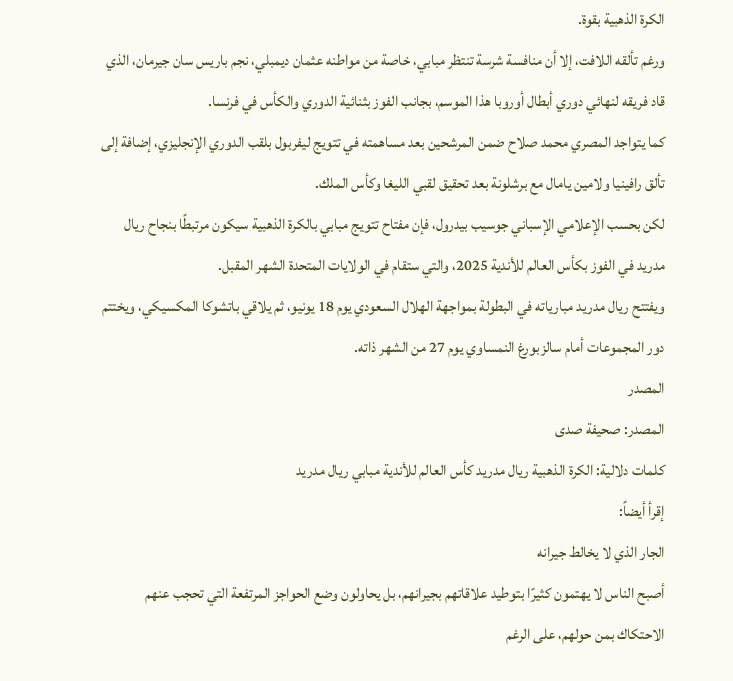الكرة الذهبية بقوة.
ورغم تألقه اللافت، إلا أن منافسة شرسة تنتظر مبابي، خاصة من مواطنه عثمان ديمبلي، نجم باريس سان جيرمان، الذي قاد فريقه لنهائي دوري أبطال أوروبا هذا الموسم، بجانب الفوز بثنائية الدوري والكأس في فرنسا.
كما يتواجد المصري محمد صلاح ضمن المرشحين بعد مساهمته في تتويج ليفربول بلقب الدوري الإنجليزي، إضافة إلى تألق رافينيا ولامين يامال مع برشلونة بعد تحقيق لقبي الليغا وكأس الملك.
لكن بحسب الإعلامي الإسباني جوسيب بيدرول، فإن مفتاح تتويج مبابي بالكرة الذهبية سيكون مرتبطًا بنجاح ريال مدريد في الفوز بكأس العالم للأندية 2025، والتي ستقام في الولايات المتحدة الشهر المقبل.
ويفتتح ريال مدريد مبارياته في البطولة بمواجهة الهلال السعودي يوم 18 يونيو، ثم يلاقي باتشوكا المكسيكي، ويختتم دور المجموعات أمام سالزبورغ النمساوي يوم 27 من الشهر ذاته.
المصدر
المصدر: صحيفة صدى
كلمات دلالية: الكرة الذهبية ريال مدريد كأس العالم للأندية مبابي ریال مدرید
إقرأ أيضاً:
الجار الذي لا يخالط جيرانه
أصبح الناس لا يهتمون كثيرًا بتوطيد علاقاتهم بجيرانهم، بل يحاولون وضع الحواجز المرتفعة التي تحجب عنهم الاحتكاك بمن حولهم، على الرغم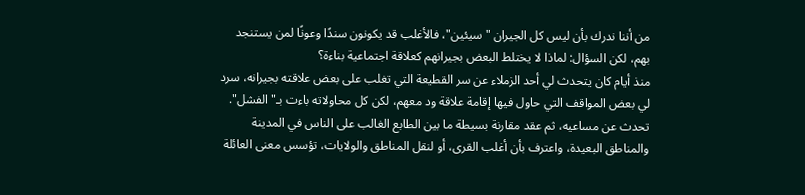من أننا ندرك بأن ليس كل الجيران "سيئين"، فالأغلب قد يكونون سندًا وعونًا لمن يستنجد بهم، لكن السؤال: لماذا لا يختلط البعض بجيرانهم كعلاقة اجتماعية بناءة؟
منذ أيام كان يتحدث لي أحد الزملاء عن سر القطيعة التي تغلب على بعض علاقته بجيرانه، سرد لي بعض المواقف التي حاول فيها إقامة علاقة ود معهم، لكن كل محاولاته باءت بـ"الفشل".
تحدث عن مساعيه، ثم عقد مقارنة بسيطة ما بين الطابع الغالب على الناس في المدينة والمناطق البعيدة، واعترف بأن أغلب القرى، أو لنقل المناطق والولايات، تؤسس معنى العائلة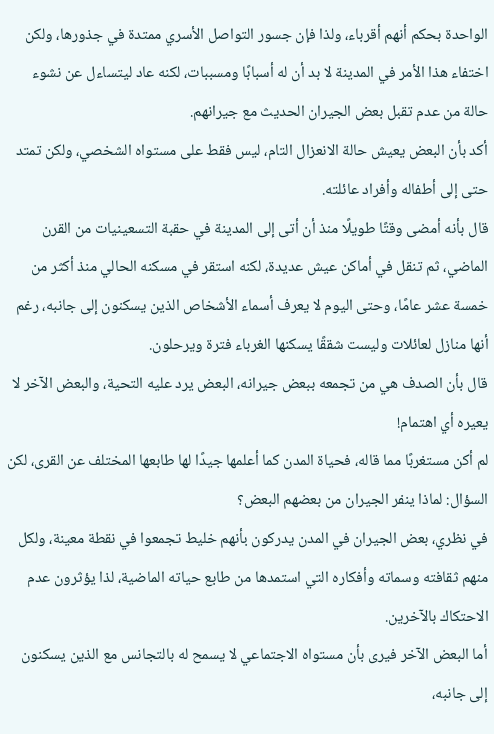الواحدة بحكم أنهم أقرباء، ولذا فإن جسور التواصل الأسري ممتدة في جذورها، ولكن اختفاء هذا الأمر في المدينة لا بد أن له أسبابًا ومسببات، لكنه عاد ليتساءل عن نشوء حالة من عدم تقبل بعض الجيران الحديث مع جيرانهم.
أكد بأن البعض يعيش حالة الانعزال التام، ليس فقط على مستواه الشخصي، ولكن تمتد حتى إلى أطفاله وأفراد عائلته.
قال بأنه أمضى وقتًا طويلًا منذ أن أتى إلى المدينة في حقبة التسعينيات من القرن الماضي، ثم تنقل في أماكن عيش عديدة، لكنه استقر في مسكنه الحالي منذ أكثر من خمسة عشر عامًا، وحتى اليوم لا يعرف أسماء الأشخاص الذين يسكنون إلى جانبه، رغم أنها منازل لعائلات وليست شققًا يسكنها الغرباء فترة ويرحلون.
قال بأن الصدف هي من تجمعه ببعض جيرانه، البعض يرد عليه التحية، والبعض الآخر لا يعيره أي اهتمام!
لم أكن مستغربًا مما قاله، فحياة المدن كما أعلمها جيدًا لها طابعها المختلف عن القرى، لكن السؤال: لماذا ينفر الجيران من بعضهم البعض؟
في نظري، بعض الجيران في المدن يدركون بأنهم خليط تجمعوا في نقطة معينة، ولكل منهم ثقافته وسماته وأفكاره التي استمدها من طابع حياته الماضية، لذا يؤثرون عدم الاحتكاك بالآخرين.
أما البعض الآخر فيرى بأن مستواه الاجتماعي لا يسمح له بالتجانس مع الذين يسكنون إلى جانبه،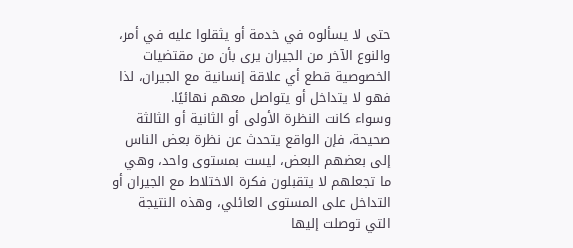حتى لا يسألوه في خدمة أو يثقلوا عليه في أمر، والنوع الآخر من الجيران يرى بأن من مقتضيات الخصوصية قطع أي علاقة إنسانية مع الجيران، لذا فهو لا يتداخل أو يتواصل معهم نهائيًا.
وسواء كانت النظرة الأولى أو الثانية أو الثالثة صحيحة، فإن الواقع يتحدث عن نظرة بعض الناس إلى بعضهم البعض، ليست بمستوى واحد، وهي ما تجعلهم لا يتقبلون فكرة الاختلاط مع الجيران أو التداخل على المستوى العائلي، وهذه النتيجة التي توصلت إليها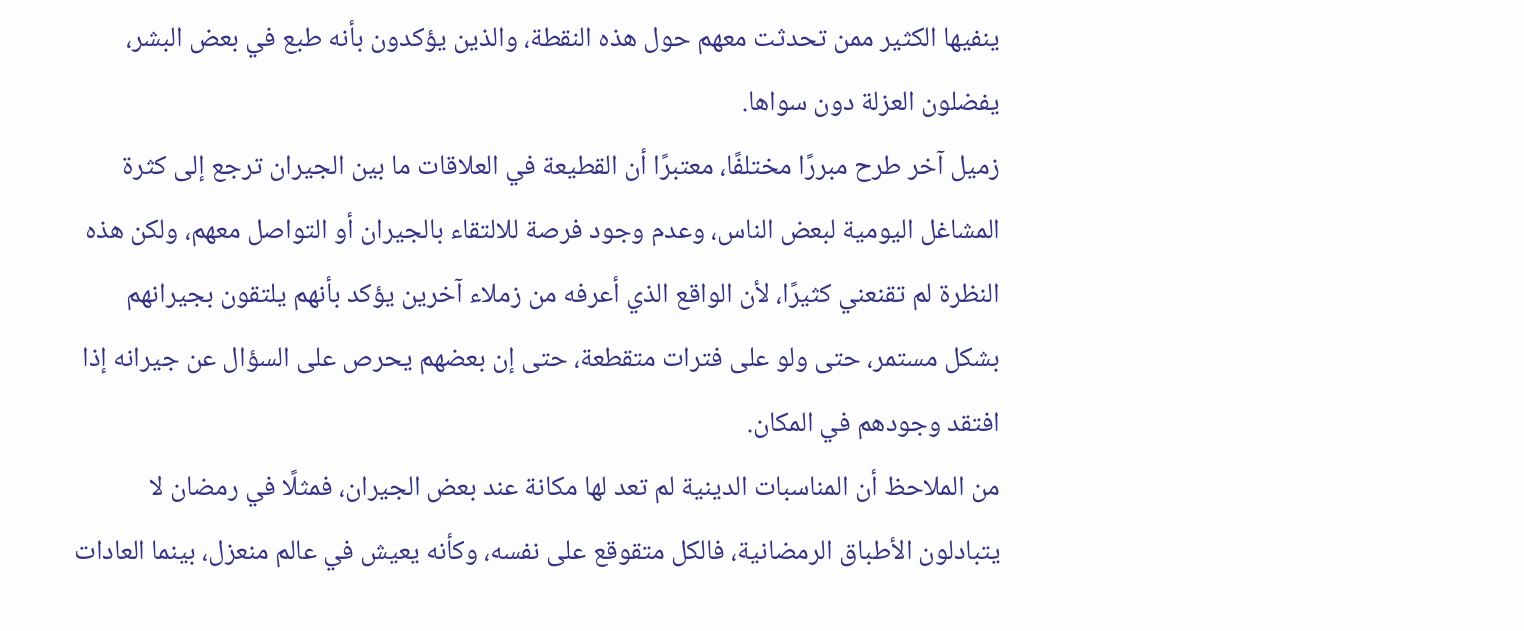ينفيها الكثير ممن تحدثت معهم حول هذه النقطة، والذين يؤكدون بأنه طبع في بعض البشر، يفضلون العزلة دون سواها.
زميل آخر طرح مبررًا مختلفًا، معتبرًا أن القطيعة في العلاقات ما بين الجيران ترجع إلى كثرة المشاغل اليومية لبعض الناس، وعدم وجود فرصة للالتقاء بالجيران أو التواصل معهم، ولكن هذه النظرة لم تقنعني كثيرًا، لأن الواقع الذي أعرفه من زملاء آخرين يؤكد بأنهم يلتقون بجيرانهم بشكل مستمر، حتى ولو على فترات متقطعة، حتى إن بعضهم يحرص على السؤال عن جيرانه إذا افتقد وجودهم في المكان.
من الملاحظ أن المناسبات الدينية لم تعد لها مكانة عند بعض الجيران، فمثلًا في رمضان لا يتبادلون الأطباق الرمضانية، فالكل متقوقع على نفسه، وكأنه يعيش في عالم منعزل، بينما العادات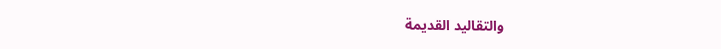والتقاليد القديمة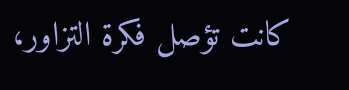كانت تؤصل فكرة التزاور،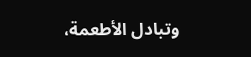وتبادل الأطعمة،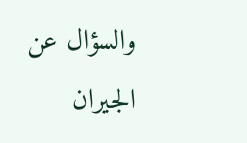والسؤال عن الجيران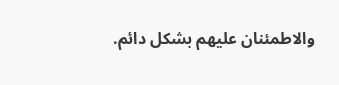والاطمئنان عليهم بشكل دائم.